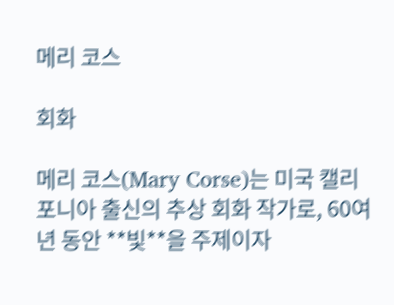메리 코스

회화

메리 코스(Mary Corse)는 미국 캘리포니아 출신의 추상 회화 작가로, 60여 년 동안 **빛**을 주제이자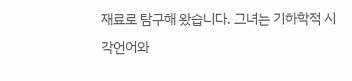재료로 탐구해 왔습니다. 그녀는 기하학적 시각언어와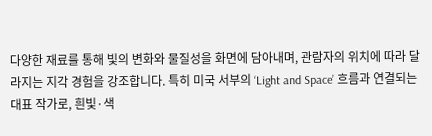다양한 재료를 통해 빛의 변화와 물질성을 화면에 담아내며, 관람자의 위치에 따라 달라지는 지각 경험을 강조합니다. 특히 미국 서부의 ‘Light and Space’ 흐름과 연결되는 대표 작가로, 흰빛·색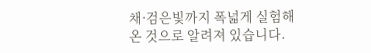채·검은빛까지 폭넓게 실험해 온 것으로 알려져 있습니다.